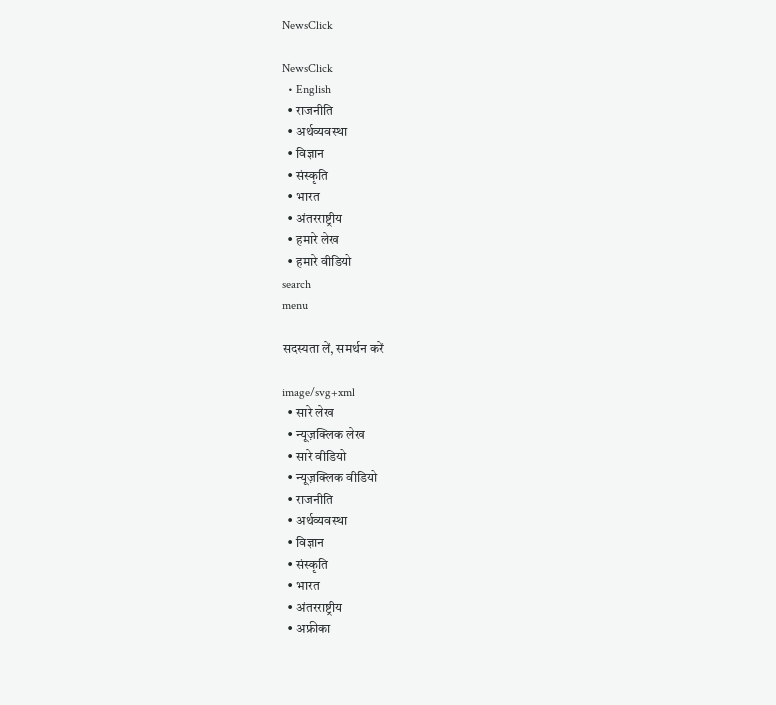NewsClick

NewsClick
  • English
  • राजनीति
  • अर्थव्यवस्था
  • विज्ञान
  • संस्कृति
  • भारत
  • अंतरराष्ट्रीय
  • हमारे लेख
  • हमारे वीडियो
search
menu

सदस्यता लें, समर्थन करें

image/svg+xml
  • सारे लेख
  • न्यूज़क्लिक लेख
  • सारे वीडियो
  • न्यूज़क्लिक वीडियो
  • राजनीति
  • अर्थव्यवस्था
  • विज्ञान
  • संस्कृति
  • भारत
  • अंतरराष्ट्रीय
  • अफ्रीका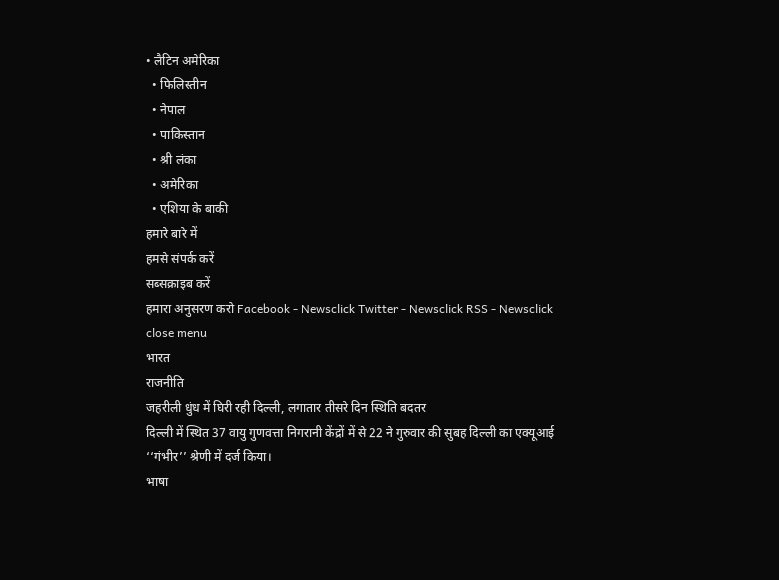• लैटिन अमेरिका
  • फिलिस्तीन
  • नेपाल
  • पाकिस्तान
  • श्री लंका
  • अमेरिका
  • एशिया के बाकी
हमारे बारे में
हमसे संपर्क करें
सब्सक्राइब करें
हमारा अनुसरण करो Facebook - Newsclick Twitter - Newsclick RSS - Newsclick
close menu
भारत
राजनीति
जहरीली धुंध में घिरी रही दिल्ली, लगातार तीसरे दिन स्थिति बदतर
दिल्ली में स्थित 37 वायु गुणवत्ता निगरानी केंद्रों में से 22 ने गुरुवार की सुबह दिल्ली का एक्यूआई ‘‘गंभीर’’ श्रेणी में दर्ज किया।
भाषा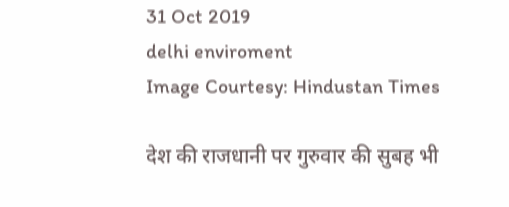31 Oct 2019
delhi enviroment
Image Courtesy: Hindustan Times

देश की राजधानी पर गुरुवार की सुबह भी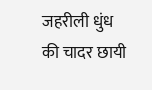जहरीली धुंध की चादर छायी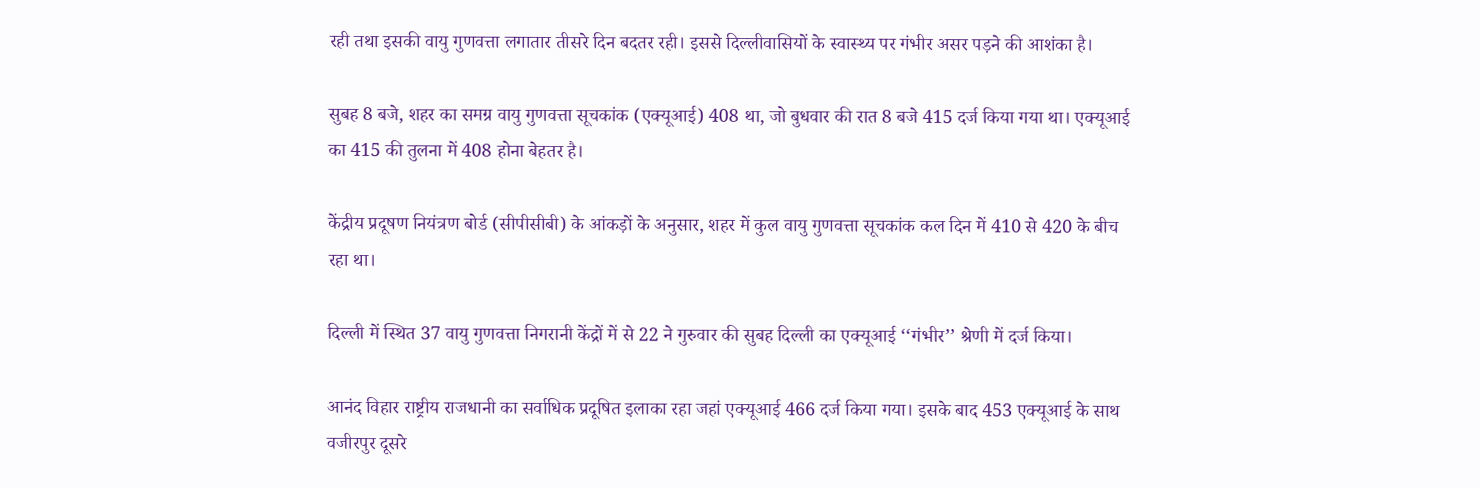रही तथा इसकी वायु गुणवत्ता लगातार तीसरे दिन बदतर रही। इससे दिल्लीवासियों के स्वास्थ्य पर गंभीर असर पड़ने की आशंका है।

सुबह 8 बजे, शहर का समग्र वायु गुणवत्ता सूचकांक (एक्यूआई) 408 था, जो बुधवार की रात 8 बजे 415 दर्ज किया गया था। एक्यूआई का 415 की तुलना में 408 होना बेहतर है।

केंद्रीय प्रदूषण नियंत्रण बोर्ड (सीपीसीबी) के आंकड़ों के अनुसार, शहर में कुल वायु गुणवत्ता सूचकांक कल दिन में 410 से 420 के बीच रहा था।

दिल्ली में स्थित 37 वायु गुणवत्ता निगरानी केंद्रों में से 22 ने गुरुवार की सुबह दिल्ली का एक्यूआई ‘‘गंभीर’’ श्रेणी में दर्ज किया।

आनंद विहार राष्ट्रीय राजधानी का सर्वाधिक प्रदूषित इलाका रहा जहां एक्यूआई 466 दर्ज किया गया। इसके बाद 453 एक्यूआई के साथ वजीरपुर दूसरे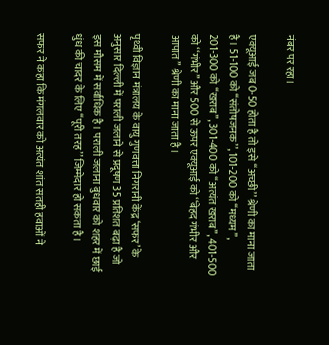नंबर पर रहा।

एक्यूआई जब 0-50 होता है तो इसे ‘‘अच्छी’’ श्रेणी का माना जाता है। 51-100 को ‘‘संतोषजनक’’, 101-200 को ‘‘मध्यम’’, 201-300 को ‘‘खराब’’, 301-400 को ‘‘अत्यंत खराब’’, 401-500 को ‘‘गंभीर’’ और 500 से ऊपर एक्यूआई को ‘‘बेहद गंभीर और आपात’’ श्रेणी का माना जाता है।

पृथ्वी विज्ञान मंत्रालय के वायु गुणवत्ता निगरानी केंद्र ‘सफर’ के अनुसार दिल्ली में पराली जलाने से प्रदूषण 35 प्रतिशत बढ़ा है जो इस मौसम में सर्वाधिक है। पराली जलाना बुधवार को शहर में छाई धुंध की चादर के लिए ‘‘पूरी तरह’’ जिम्मेदार हो सकता है।

सफर ने कहा कि मंगलवार को अत्यंत शांत सतही हवाओं ने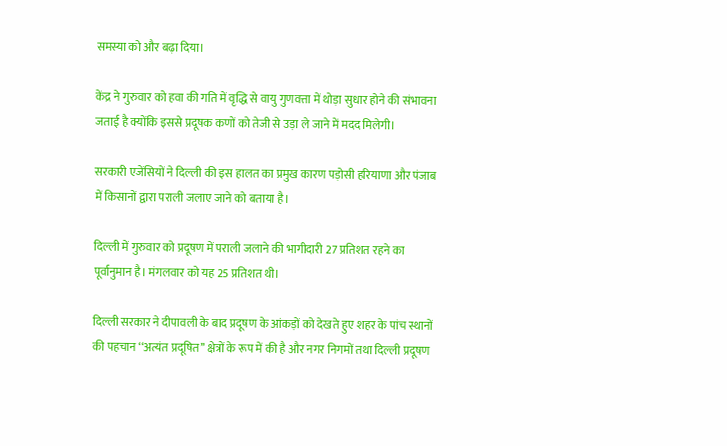समस्या को और बढ़ा दिया।

केंद्र ने गुरुवार को हवा की गति में वृद्धि से वायु गुणवत्ता में थोड़ा सुधार होने की संभावना जताई है क्योंकि इससे प्रदूषक कणों को तेजी से उड़ा ले जाने में मदद मिलेगी।

सरकारी एजेंसियों ने दिल्ली की इस हालत का प्रमुख कारण पड़ोसी हरियाणा और पंजाब में किसानों द्वारा पराली जलाए जाने को बताया है।

दिल्ली में गुरुवार को प्रदूषण में पराली जलाने की भागीदारी 27 प्रतिशत रहने का पूर्वानुमान है। मंगलवार को यह 25 प्रतिशत थी।

दिल्ली सरकार ने दीपावली के बाद प्रदूषण के आंकड़ों को देखते हुए शहर के पांच स्थानों की पहचान ‘‘अत्यंत प्रदूषित’’ क्षेत्रों के रूप में की है और नगर निगमों तथा दिल्ली प्रदूषण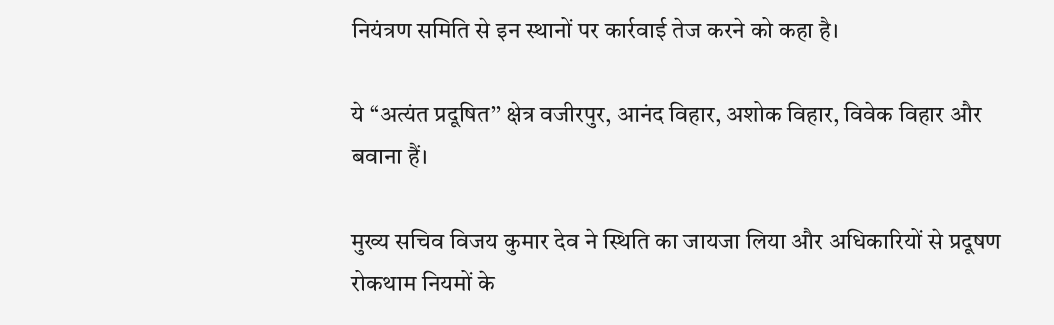नियंत्रण समिति से इन स्थानों पर कार्रवाई तेज करने को कहा है।

ये ‘‘अत्यंत प्रदूषित’’ क्षेत्र वजीरपुर, आनंद विहार, अशोक विहार, विवेक विहार और बवाना हैं।

मुख्य सचिव विजय कुमार देव ने स्थिति का जायजा लिया और अधिकारियों से प्रदूषण रोकथाम नियमों के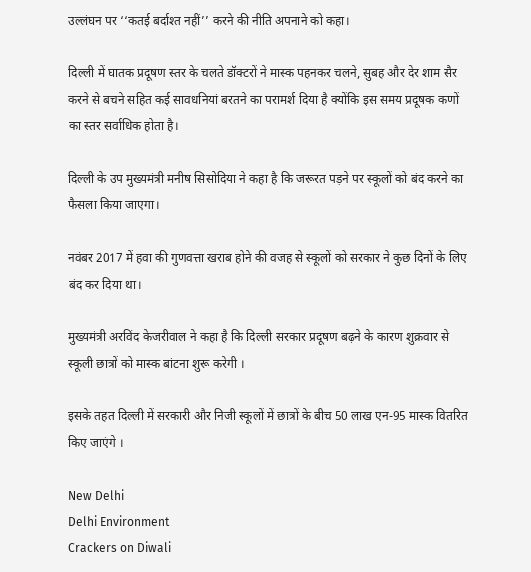उल्लंघन पर ‘‘कतई बर्दाश्त नहीं’’ करने की नीति अपनाने को कहा।

दिल्ली में घातक प्रदूषण स्तर के चलते डॉक्टरों ने मास्क पहनकर चलने, सुबह और देर शाम सैर करने से बचने सहित कई सावधनियां बरतने का परामर्श दिया है क्योंकि इस समय प्रदूषक कणों का स्तर सर्वाधिक होता है।

दिल्ली के उप मुख्यमंत्री मनीष सिसोदिया ने कहा है कि जरूरत पड़ने पर स्कूलों को बंद करने का फैसला किया जाएगा।

नवंबर 2017 में हवा की गुणवत्ता खराब होने की वजह से स्कूलों को सरकार ने कुछ दिनों के लिए बंद कर दिया था।

मुख्यमंत्री अरविंद केजरीवाल ने कहा है कि दिल्ली सरकार प्रदूषण बढ़ने के कारण शुक्रवार से स्कूली छात्रों को मास्क बांटना शुरू करेगी ।

इसके तहत दिल्ली में सरकारी और निजी स्कूलों में छात्रों के बीच 50 लाख एन-95 मास्क वितरित किए जाएंगे ।

New Delhi
Delhi Environment
Crackers on Diwali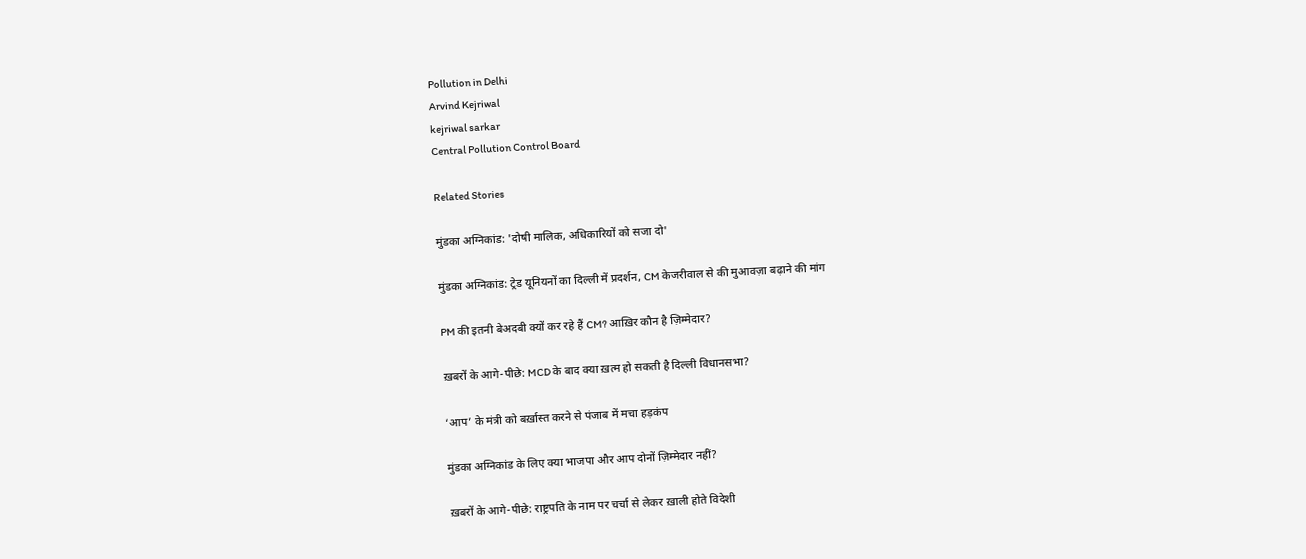Pollution in Delhi
Arvind Kejriwal
kejriwal sarkar
Central Pollution Control Board

Related Stories

मुंडका अग्निकांड: 'दोषी मालिक, अधिकारियों को सजा दो'

मुंडका अग्निकांड: ट्रेड यूनियनों का दिल्ली में प्रदर्शन, CM केजरीवाल से की मुआवज़ा बढ़ाने की मांग

PM की इतनी बेअदबी क्यों कर रहे हैं CM? आख़िर कौन है ज़िम्मेदार?

ख़बरों के आगे-पीछे: MCD के बाद क्या ख़त्म हो सकती है दिल्ली विधानसभा?

‘आप’ के मंत्री को बर्ख़ास्त करने से पंजाब में मचा हड़कंप

मुंडका अग्निकांड के लिए क्या भाजपा और आप दोनों ज़िम्मेदार नहीं?

ख़बरों के आगे-पीछे: राष्ट्रपति के नाम पर चर्चा से लेकर ख़ाली होते विदेशी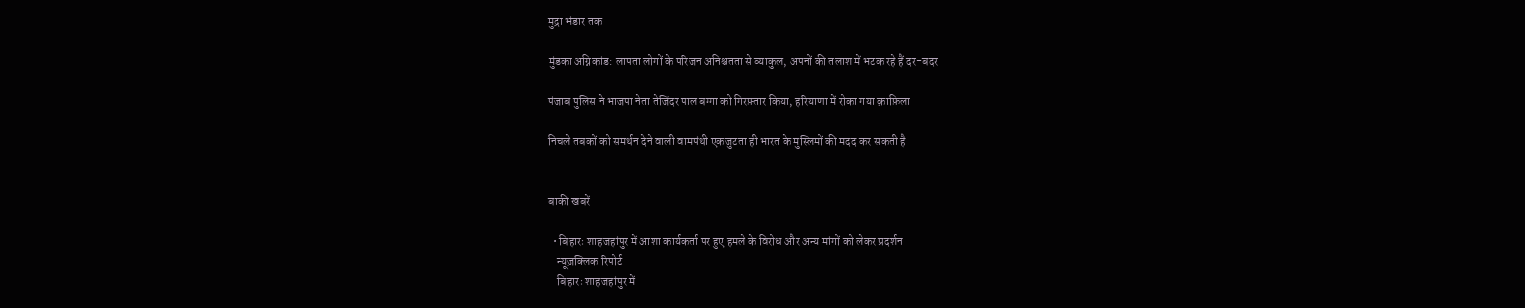मुद्रा भंडार तक

मुंडका अग्निकांड: लापता लोगों के परिजन अनिश्चतता से व्याकुल, अपनों की तलाश में भटक रहे हैं दर-बदर

पंजाब पुलिस ने भाजपा नेता तेजिंदर पाल बग्गा को गिरफ़्तार किया, हरियाणा में रोका गया क़ाफ़िला

निचले तबकों को समर्थन देने वाली वामपंथी एकजुटता ही भारत के मुस्लिमों की मदद कर सकती है


बाकी खबरें

  • बिहारः शाहजहांपुर में आशा कार्यकर्ता पर हुए हमले के विरोध और अन्य मांगों को लेकर प्रदर्शन
    न्यूज़क्लिक रिपोर्ट
    बिहारः शाहजहांपुर में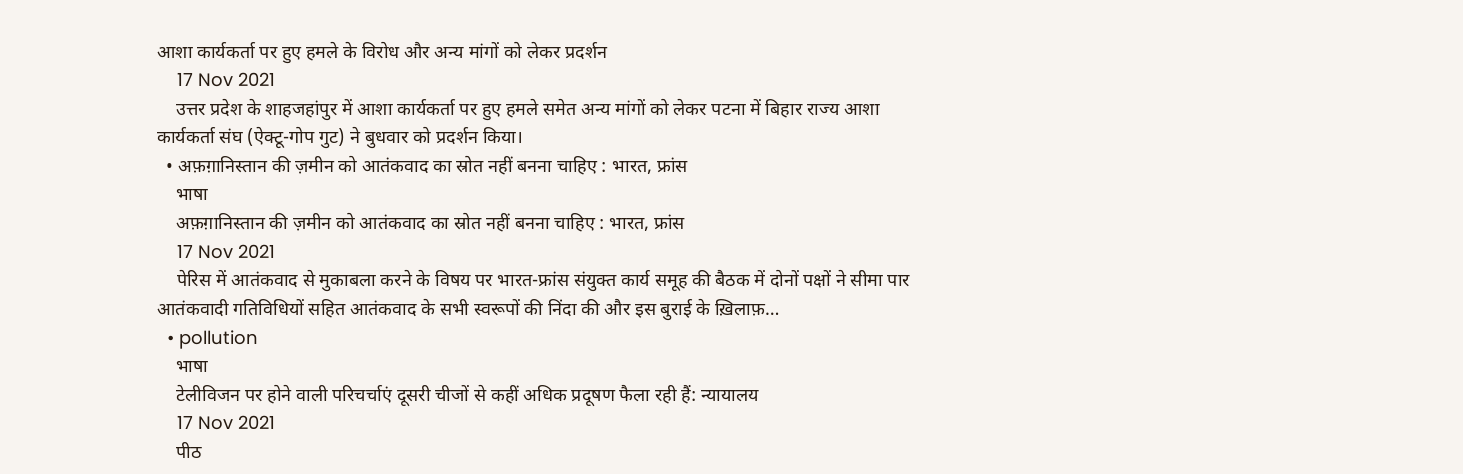आशा कार्यकर्ता पर हुए हमले के विरोध और अन्य मांगों को लेकर प्रदर्शन
    17 Nov 2021
    उत्तर प्रदेश के शाहजहांपुर में आशा कार्यकर्ता पर हुए हमले समेत अन्य मांगों को लेकर पटना में बिहार राज्य आशा कार्यकर्ता संघ (ऐक्टू-गोप गुट) ने बुधवार को प्रदर्शन किया।
  • अफ़ग़ानिस्तान की ज़मीन को आतंकवाद का स्रोत नहीं बनना चाहिए : भारत, फ्रांस
    भाषा
    अफ़ग़ानिस्तान की ज़मीन को आतंकवाद का स्रोत नहीं बनना चाहिए : भारत, फ्रांस
    17 Nov 2021
    पेरिस में आतंकवाद से मुकाबला करने के विषय पर भारत-फ्रांस संयुक्त कार्य समूह की बैठक में दोनों पक्षों ने सीमा पार आतंकवादी गतिविधियों सहित आतंकवाद के सभी स्वरूपों की निंदा की और इस बुराई के ख़िलाफ़…
  • pollution
    भाषा
    टेलीविजन पर होने वाली परिचर्चाएं दूसरी चीजों से कहीं अधिक प्रदूषण फैला रही हैं: न्यायालय
    17 Nov 2021
    पीठ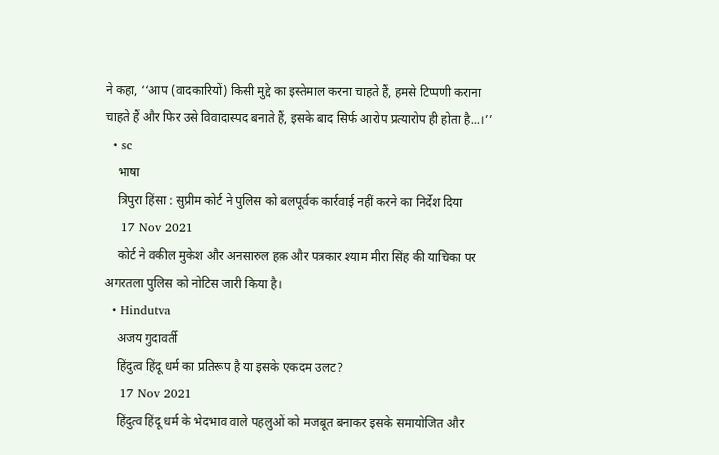ने कहा, ‘‘आप (वादकारियों) किसी मुद्दे का इस्तेमाल करना चाहते हैं, हमसे टिप्पणी कराना चाहते हैं और फिर उसे विवादास्पद बनाते हैं, इसके बाद सिर्फ आरोप प्रत्यारोप ही होता है...।’’
  • sc
    भाषा
    त्रिपुरा हिंसा : सुप्रीम कोर्ट ने पुलिस को बलपूर्वक कार्रवाई नहीं करने का निर्देश दिया
    17 Nov 2021
    कोर्ट ने वकील मुकेश और अनसारुल हक़ और पत्रकार श्याम मीरा सिंह की याचिका पर अगरतला पुलिस को नोटिस जारी किया है।
  • Hindutva
    अजय गुदावर्ती
    हिंदुत्व हिंदू धर्म का प्रतिरूप है या इसके एकदम उलट?
    17 Nov 2021
    हिंदुत्व हिंदू धर्म के भेदभाव वाले पहलुओं को मजबूत बनाकर इसके समायोजित और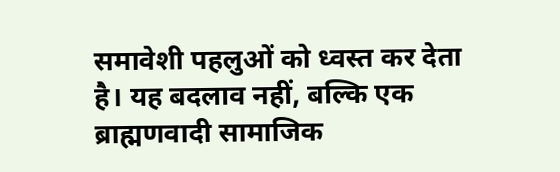समावेशी पहलुओं को ध्वस्त कर देता है। यह बदलाव नहीं, बल्कि एक ब्राह्मणवादी सामाजिक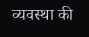व्यवस्था की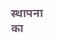स्थापना का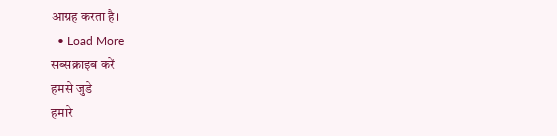आग्रह करता है।
  • Load More
सब्सक्राइब करें
हमसे जुडे
हमारे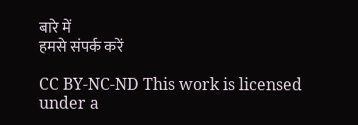बारे में
हमसे संपर्क करें

CC BY-NC-ND This work is licensed under a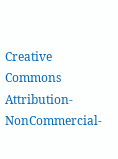Creative Commons Attribution-NonCommercial-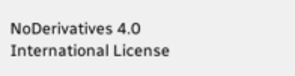NoDerivatives 4.0 International License